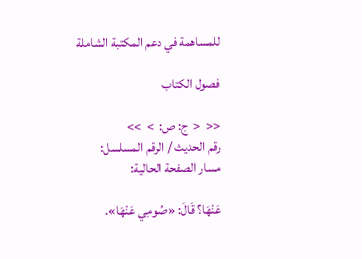للمساهمة في دعم المكتبة الشاملة

فصول الكتاب

<<  <  ج: ص:  >  >>
رقم الحديث / الرقم المسلسل:
مسار الصفحة الحالية:

عَنْهَا؟ قَالَ: «صُومِي عَنْهَا».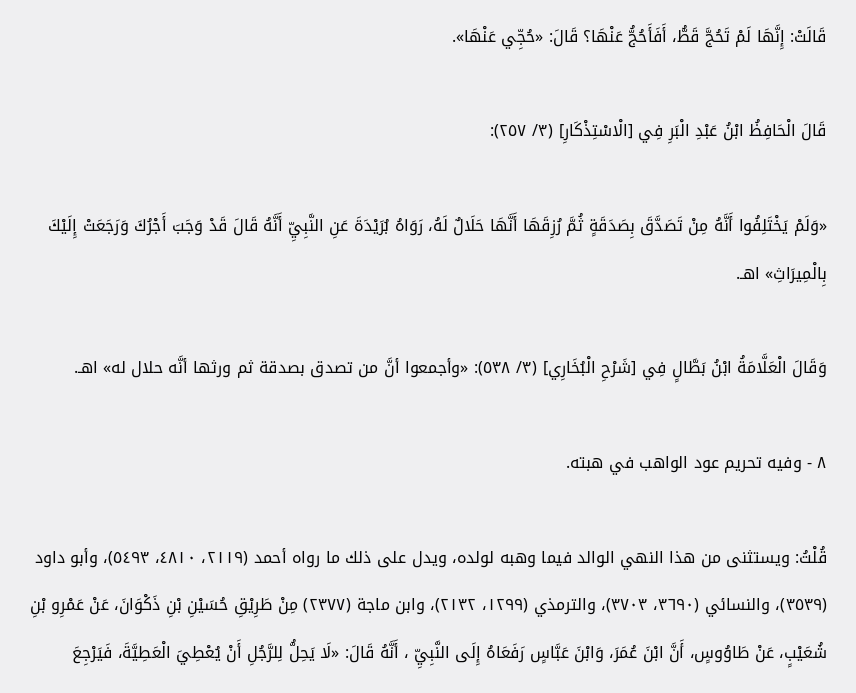قَالَتْ: إِنَّهَا لَمْ تَحُجَّ قَطُّ، أَفَأَحُجُّ عَنْهَا؟ قَالَ: «حُجِّي عَنْهَا».

قَالَ الْحَافِظُ ابْنُ عَبْدِ الْبَرِ فِي [الْاسْتِذْكَارِ] (٣/ ٢٥٧):

«وَلَمْ يَخْتَلِفُوا أَنَّهُ مِنْ تَصَدَّقَ بِصَدَقَةٍ ثُمَّ رُزِقَهَا أَنَّهَا حَلَالٌ لَهُ، رَوَاهُ بُرَيْدَةَ عَنِ النَّبِيِّ أَنَّهُ قَالَ قَدْ وَجَبَ أَجْرُكَ وَرَجَعَتْ إِلَيْكَ بِالْمِيرَاثِ» اهـ.

وَقَالَ الْعَلَّامَةُ ابْنُ بَطَّالٍ فِي [شَرْحِ الْبُخَارِي] (٣/ ٥٣٨): «وأجمعوا أنَّ من تصدق بصدقة ثم ورثها أنَّه حلال له» اهـ.

٨ - وفيه تحريم عود الواهب في هبته.

قُلْتُ: ويستثنى من هذا النهي الوالد فيما وهبه لولده، ويدل على ذلك ما رواه أحمد (٢١١٩، ٤٨١٠، ٥٤٩٣)، وأبو داود (٣٥٣٩)، والنسائي (٣٦٩٠، ٣٧٠٣)، والترمذي (١٢٩٩، ٢١٣٢)، وابن ماجة (٢٣٧٧) مِنْ طَرِيْقِ حُسَيْنِ بْنِ ذَكْوَانَ، عَنْ عَمْرِو بْنِ شُعَيْبٍ، عَنْ طَاوُوسٍ، أَنَّ ابْنَ عُمَرَ، وَابْنَ عَبَّاسٍ رَفَعَاهُ إِلَى النَّبِيِّ ، أَنَّهُ قَالَ: «لَا يَحِلُّ لِلرَّجُلِ أَنْ يُعْطِيَ الْعَطِيَّةَ، فَيَرْجِعَ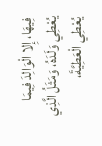فِيهَا، إِلا الْوَالِدَ فِيمَا يُعْطِي وَلَدَهُ، وَمَثَلُ الَّذِي يُعْطِي الْعَطِيَّةَ،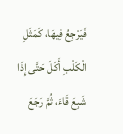فَيَرْجِعُ فِيهَا، كَمَثَلِ الْكَلْبِ أَكَلَ حَتَّى إِذَا شَبِعَ قَاءَ، ثُمَّ رَجَعَ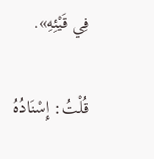فِي قَيْئِهِ».

قُلْتُ: إِسْنَادُهُ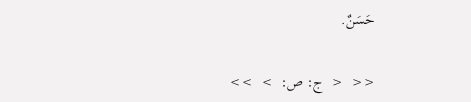حَسَنٌ.

<<  <  ج: ص:  >  >>